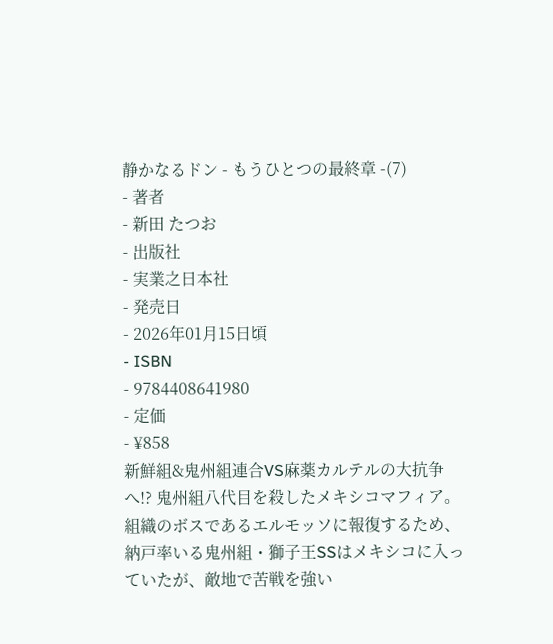静かなるドン - もうひとつの最終章 -(7)
- 著者
- 新田 たつお
- 出版社
- 実業之日本社
- 発売日
- 2026年01月15日頃
- ISBN
- 9784408641980
- 定価
- ¥858
新鮮組&鬼州組連合VS麻薬カルテルの大抗争へ!? 鬼州組八代目を殺したメキシコマフィア。 組織のボスであるエルモッソに報復するため、納戸率いる鬼州組・獅子王SSはメキシコに入っていたが、敵地で苦戦を強い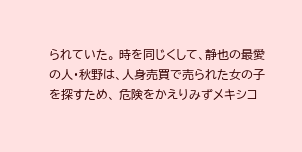られていた。 時を同じくして、静也の最愛の人・秋野は、人身売買で売られた女の子を探すため、 危険をかえりみずメキシコ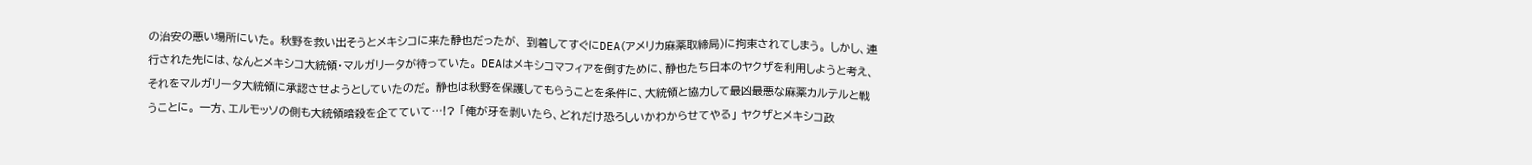の治安の悪い場所にいた。 秋野を救い出そうとメキシコに来た静也だったが、 到着してすぐにDEA(アメリカ麻薬取締局)に拘束されてしまう。 しかし、連行された先には、なんとメキシコ大統領・マルガリータが待っていた。 DEAはメキシコマフィアを倒すために、静也たち日本のヤクザを利用しようと考え、 それをマルガリータ大統領に承認させようとしていたのだ。 静也は秋野を保護してもらうことを条件に、大統領と協力して最凶最悪な麻薬カルテルと戦うことに。 一方、エルモッソの側も大統領暗殺を企てていて…!? 「俺が牙を剥いたら、どれだけ恐ろしいかわからせてやる」 ヤクザとメキシコ政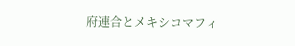府連合とメキシコマフィ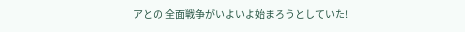アとの 全面戦争がいよいよ始まろうとしていた!